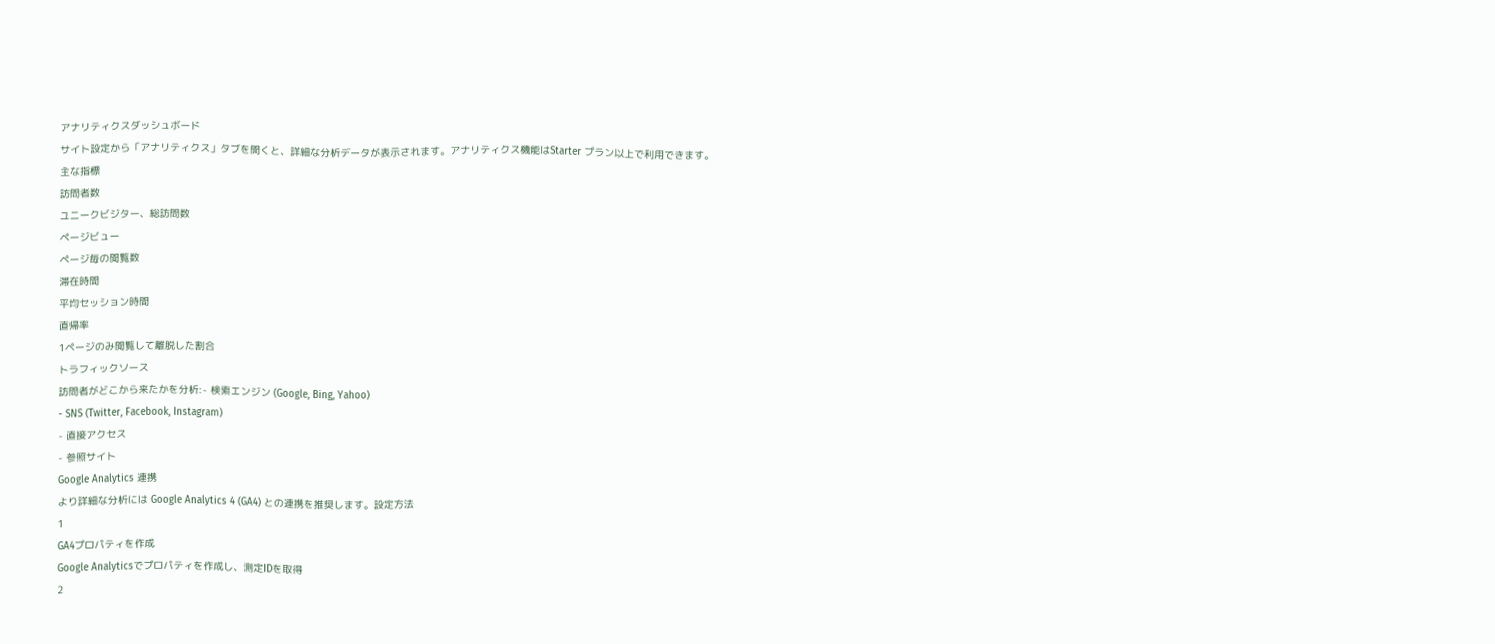アナリティクスダッシュボード
サイト設定から「アナリティクス」タブを開くと、詳細な分析データが表示されます。アナリティクス機能はStarter プラン以上で利用できます。
主な指標
訪問者数
ユニークビジター、総訪問数
ページビュー
ページ毎の閲覧数
滞在時間
平均セッション時間
直帰率
1ページのみ閲覧して離脱した割合
トラフィックソース
訪問者がどこから来たかを分析:- 検索エンジン (Google, Bing, Yahoo)
- SNS (Twitter, Facebook, Instagram)
- 直接アクセス
- 参照サイト
Google Analytics 連携
より詳細な分析には Google Analytics 4 (GA4) との連携を推奨します。設定方法
1
GA4プロパティを作成
Google Analyticsでプロパティを作成し、測定IDを取得
2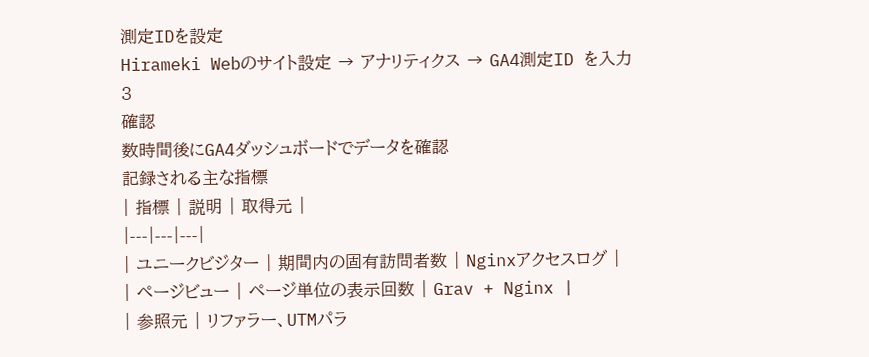測定IDを設定
Hirameki Webのサイト設定 → アナリティクス → GA4測定ID を入力
3
確認
数時間後にGA4ダッシュボードでデータを確認
記録される主な指標
| 指標 | 説明 | 取得元 |
|---|---|---|
| ユニークビジター | 期間内の固有訪問者数 | Nginxアクセスログ |
| ページビュー | ページ単位の表示回数 | Grav + Nginx |
| 参照元 | リファラー、UTMパラ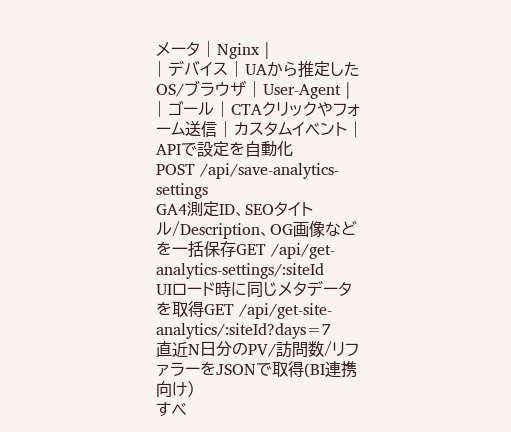メータ | Nginx |
| デバイス | UAから推定したOS/ブラウザ | User-Agent |
| ゴール | CTAクリックやフォーム送信 | カスタムイベント |
APIで設定を自動化
POST /api/save-analytics-settings
GA4測定ID、SEOタイトル/Description、OG画像などを一括保存GET /api/get-analytics-settings/:siteId
UIロード時に同じメタデータを取得GET /api/get-site-analytics/:siteId?days=7
直近N日分のPV/訪問数/リファラーをJSONで取得(BI連携向け)
すべ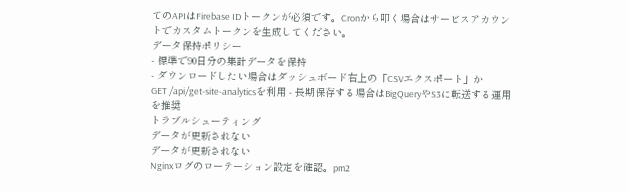てのAPIはFirebase IDトークンが必須です。Cronから叩く場合はサービスアカウントでカスタムトークンを生成してください。
データ保持ポリシー
- 標準で90日分の集計データを保持
- ダウンロードしたい場合はダッシュボード右上の「CSVエクスポート」か
GET /api/get-site-analyticsを利用 - 長期保存する場合はBigQueryやS3に転送する運用を推奨
トラブルシューティング
データが更新されない
データが更新されない
Nginxログのローテーション設定を確認。pm2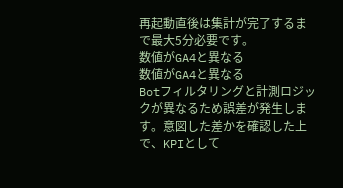再起動直後は集計が完了するまで最大5分必要です。
数値がGA4と異なる
数値がGA4と異なる
Botフィルタリングと計測ロジックが異なるため誤差が発生します。意図した差かを確認した上で、KPIとして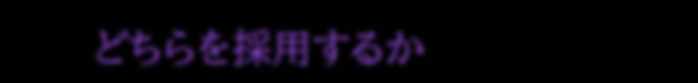どちらを採用するか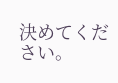決めてください。